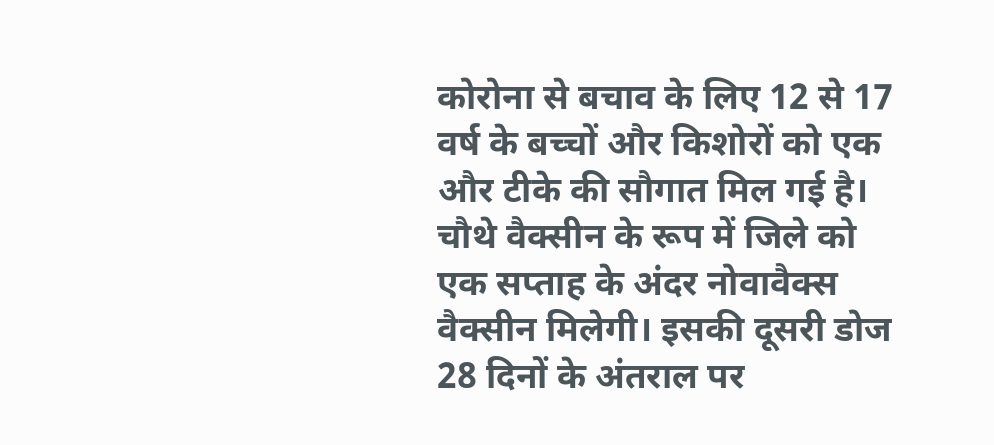कोरोना से बचाव के लिए 12 से 17 वर्ष के बच्चों और किशोरों को एक और टीके की सौगात मिल गई है। चौथे वैक्सीन के रूप में जिले को एक सप्ताह के अंदर नोवावैक्स वैक्सीन मिलेगी। इसकी दूसरी डोज 28 दिनों के अंतराल पर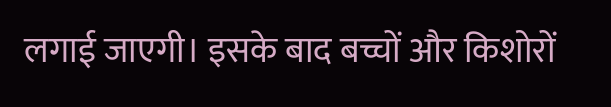लगाई जाएगी। इसके बाद बच्चों और किशोरों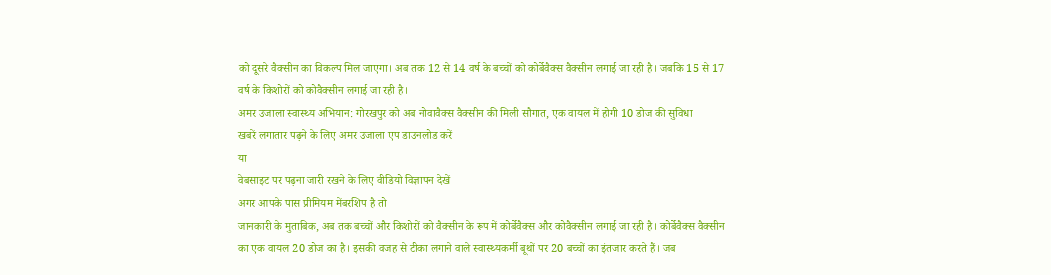को दूसरे वैक्सीन का विकल्प मिल जाएगा। अब तक 12 से 14 वर्ष के बच्चों को कोर्बेवैक्स वैक्सीन लगाई जा रही है। जबकि 15 से 17 वर्ष के किशोरों को कोवैक्सीन लगाई जा रही है।
अमर उजाला स्वास्थ्य अभियान: गोरखपुर को अब नोवावैक्स वैक्सीन की मिली सौगात, एक वायल में होगी 10 डोज की सुविधा
खबरें लगातार पढ़ने के लिए अमर उजाला एप डाउनलोड करें
या
वेबसाइट पर पढ़ना जारी रखने के लिए वीडियो विज्ञापन देखें
अगर आपके पास प्रीमियम मेंबरशिप है तो
जानकारी के मुताबिक, अब तक बच्चों और किशोरों को वैक्सीन के रूप में कोर्बेवैक्स और कोवैक्सीन लगाई जा रही है। कोर्बेवैक्स वैक्सीन का एक वायल 20 डोज का है। इसकी वजह से टीका लगाने वाले स्वास्थ्यकर्मी बूथों पर 20 बच्चों का इंतजार करते हैं। जब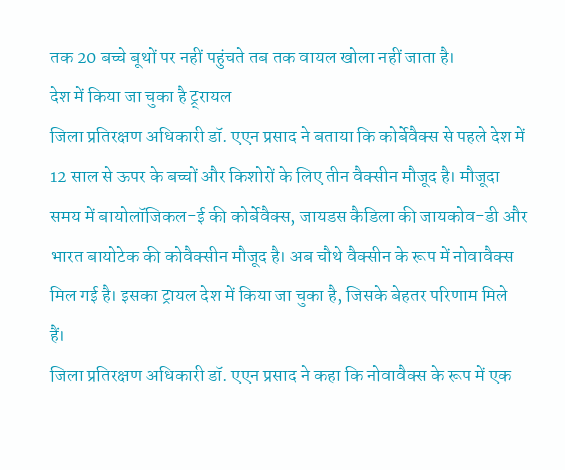तक 20 बच्चे बूथों पर नहीं पहुंचते तब तक वायल खोला नहीं जाता है।
देश में किया जा चुका है ट्र्रायल
जिला प्रतिरक्षण अधिकारी डॉ. एएन प्रसाद ने बताया कि कोर्बेवैक्स से पहले देश में 12 साल से ऊपर के बच्चों और किशोरों के लिए तीन वैक्सीन मौजूद है। मौजूदा समय में बायोलॉजिकल-ई की कोर्बेवैक्स, जायडस कैडिला की जायकोव-डी और भारत बायोटेक की कोवैक्सीन मौजूद है। अब चौथे वैक्सीन के रूप में नोवावैक्स मिल गई है। इसका ट्रायल देश में किया जा चुका है, जिसके बेहतर परिणाम मिले हैं।
जिला प्रतिरक्षण अधिकारी डॉ. एएन प्रसाद ने कहा कि नोवावैक्स के रूप में एक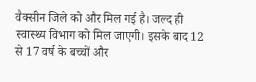वैक्सीन जिले को और मिल गई है। जल्द ही स्वास्थ्य विभाग को मिल जाएगी। इसके बाद 12 से 17 वर्ष के बच्चों और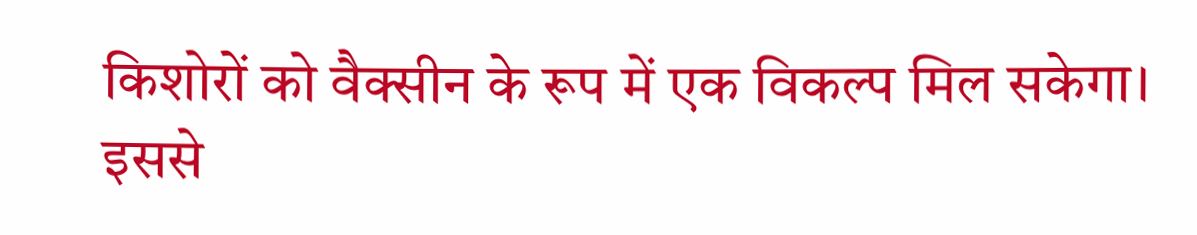किशोरों को वैक्सीन के रूप में एक विकल्प मिल सकेगा। इससे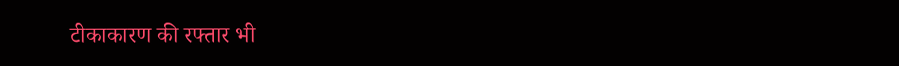टीकाकारण की रफ्तार भी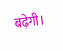बढ़ेगी।